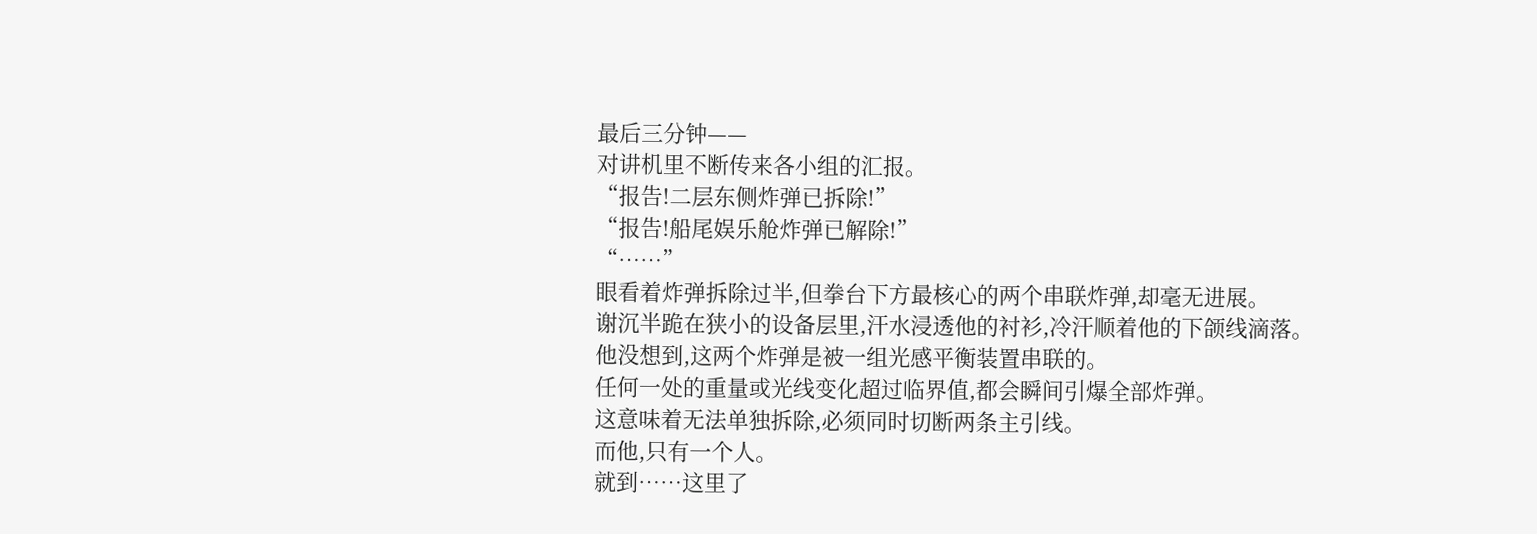最后三分钟——
对讲机里不断传来各小组的汇报。
“报告!二层东侧炸弹已拆除!”
“报告!船尾娱乐舱炸弹已解除!”
“……”
眼看着炸弹拆除过半,但拳台下方最核心的两个串联炸弹,却毫无进展。
谢沉半跪在狭小的设备层里,汗水浸透他的衬衫,冷汗顺着他的下颌线滴落。
他没想到,这两个炸弹是被一组光感平衡装置串联的。
任何一处的重量或光线变化超过临界值,都会瞬间引爆全部炸弹。
这意味着无法单独拆除,必须同时切断两条主引线。
而他,只有一个人。
就到……这里了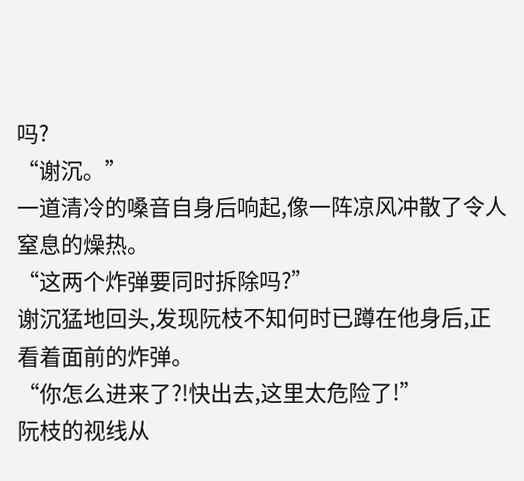吗?
“谢沉。”
一道清冷的嗓音自身后响起,像一阵凉风冲散了令人窒息的燥热。
“这两个炸弹要同时拆除吗?”
谢沉猛地回头,发现阮枝不知何时已蹲在他身后,正看着面前的炸弹。
“你怎么进来了?!快出去,这里太危险了!”
阮枝的视线从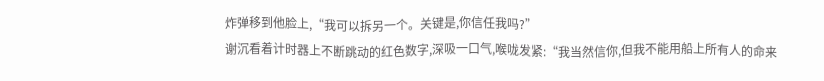炸弹移到他脸上,“我可以拆另一个。关键是,你信任我吗?”
谢沉看着计时器上不断跳动的红色数字,深吸一口气,喉咙发紧:“我当然信你,但我不能用船上所有人的命来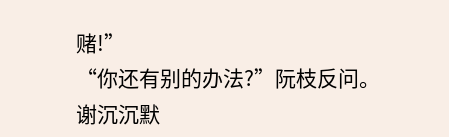赌!”
“你还有别的办法?”阮枝反问。
谢沉沉默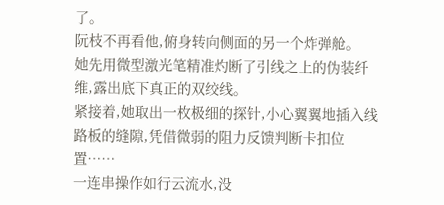了。
阮枝不再看他,俯身转向侧面的另一个炸弹舱。
她先用微型激光笔精准灼断了引线之上的伪装纤维,露出底下真正的双绞线。
紧接着,她取出一枚极细的探针,小心翼翼地插入线路板的缝隙,凭借微弱的阻力反馈判断卡扣位置……
一连串操作如行云流水,没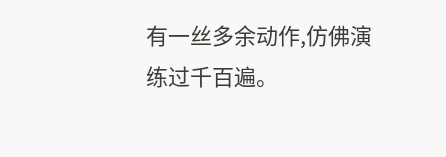有一丝多余动作,仿佛演练过千百遍。